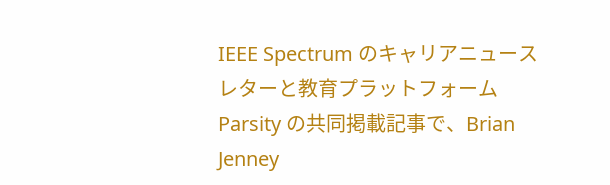IEEE Spectrum のキャリアニュースレターと教育プラットフォーム Parsity の共同掲載記事で、Brian Jenney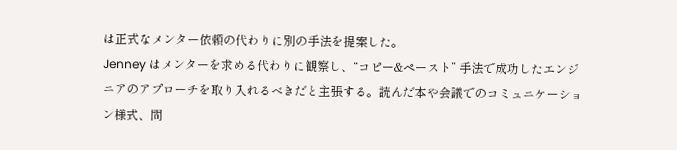は正式なメンター依頼の代わりに別の手法を提案した。
Jenney はメンターを求める代わりに観察し、“コピー&ペースト” 手法で成功したエンジニアのアプローチを取り入れるべきだと主張する。読んだ本や会議でのコミュニケーション様式、問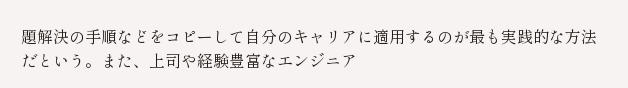題解決の手順などをコピーして自分のキャリアに適用するのが最も実践的な方法だという。また、上司や経験豊富なエンジニア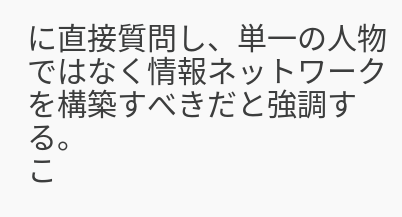に直接質問し、単一の人物ではなく情報ネットワークを構築すべきだと強調する。
こ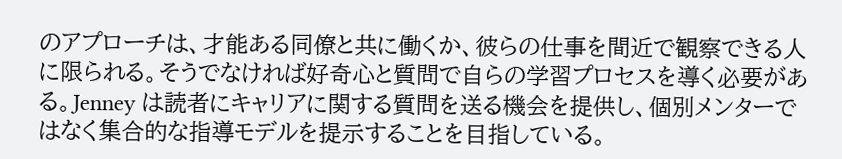のアプローチは、才能ある同僚と共に働くか、彼らの仕事を間近で観察できる人に限られる。そうでなければ好奇心と質問で自らの学習プロセスを導く必要がある。Jenney は読者にキャリアに関する質問を送る機会を提供し、個別メンターではなく集合的な指導モデルを提示することを目指している。